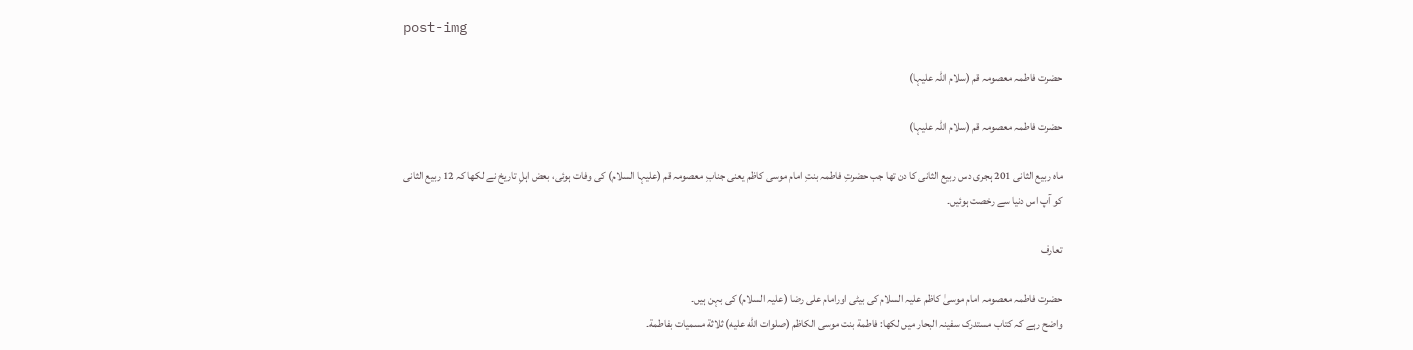post-img

حضرت فاطمہ معصومہ قم (سلام اللہ علیہا)

حضرت فاطمہ معصومہ قم (سلام اللہ علیہا)

ماہ ربیع الثانی 201 ہجری دس ربیع الثانی کا دن تھا جب حضرتِ فاطمہ بنتِ امام موسی کاظم یعنی جنابِ معصومہ قم (علیہا السلام) کی وفات ہوئی، بعض اہلِ تاریخ نے لکھا کہ 12 ربیع الثانی کو آپ اس دنیا سے رخصت ہوئیں۔

تعارف

حضرت فاطمہ معصومہ امام موسیٰ کاظم علیہ السلام کی بیٹی اورامام علی رضا (علیہ السلام) کی بہن ہیں۔
واضح رہے کہ کتاب مستدرک سفینہ البحار میں لکھا: فاطمة بنت موسى الكاظم (صلوات الله عليه) ثلاثة مسميات بفاطمة۔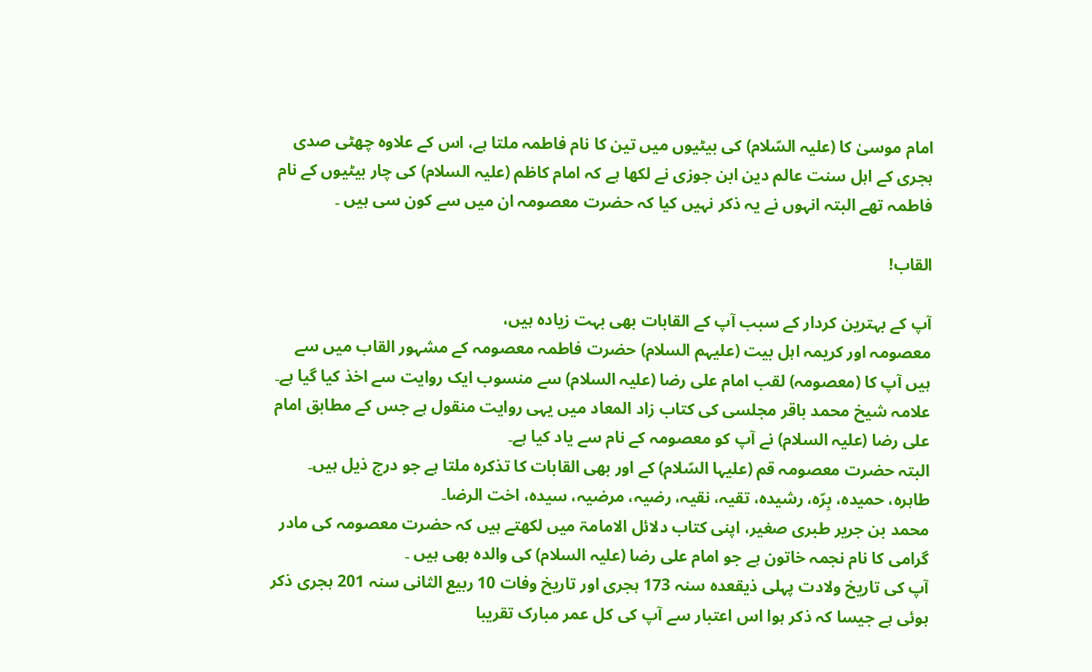امام موسیٰ کا (علیہ السّلام) کی بیٹیوں میں تین کا نام فاطمہ ملتا ہے، اس کے علاوہ چھٹی صدی ہجری کے اہل سنت عالم دین ابن‌ جوزی نے لکھا ہے کہ امام کاظم (علیہ السلام) کی چار بیٹیوں کے نام فاطمہ تھے البتہ انہوں نے یہ ذکر نہیں کیا کہ حضرت معصومہ ان میں سے کون سی ہیں ۔

القاب!

آپ کے بہترین کردار کے سبب آپ کے القابات بھی بہت زیادہ ہیں،
معصومہ اور کریمہ اہل بیت (علیہم السلام) حضرت فاطمہ معصومہ کے مشہور القاب میں سے ہیں آپ کا (معصومہ) لقب امام علی رضا (علیہ السلام) سے منسوب ایک روایت سے اخذ کیا گیا ہے۔
علامہ شیخ محمد باقر مجلسی کی کتاب زاد المعاد میں یہی روایت منقول ہے جس کے مطابق امام علی رضا (علیہ السلام) نے آپ کو معصومہ کے نام سے یاد کیا ہے۔
البتہ حضرت معصومہ قم (علیہا السّلام) کے اور بھی القابات کا تذکرہ ملتا ہے جو درج ذیل ہیں۔
طاہرہ، حمیدہ، بِرّہ، رشیدہ، تقیہ، نقیہ، رضیہ، مرضیہ، سیدہ، اخت الرضا۔
محمد بن جریر طبری صغیر، اپنی کتاب دلائل‌ الامامۃ میں لکھتے ہیں کہ حضرت معصومہ کی مادر گرامی کا نام نجمہ خاتون ہے جو امام علی رضا (علیہ السلام) کی والدہ بھی ہیں ۔
آپ کی تاریخ ولادت پہلی ذیقعدہ سنہ 173 ہجری اور تاریخ وفات 10 ربیع الثانی سنہ 201 ہجری ذکر ہوئی ہے جیسا کہ ذکر ہوا اس اعتبار سے آپ کی کل عمر مبارک تقریبا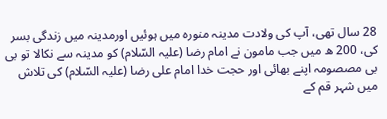28 سال تھی، آپ کی ولادت مدینہ منورہ میں ہوئیں اورمدینہ میں زندگی بسر کی، 200 ھ میں جب مامون نے امام رضا (علیہ السّلام) کو مدینہ سے نکالا تو بی بی مصصومہ اپنے بھائی اور حجت خدا امام علی رضا (علیہ السّلام) کی تلاش میں شہر قم کے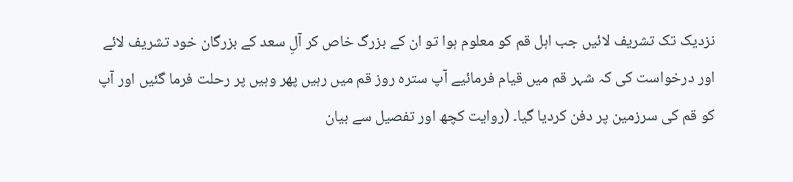نزدیک تک تشریف لائیں جب اہل قم کو معلوم ہوا تو ان کے بزرگ خاص کر آلِ سعد کے بزرگان خود تشریف لائے اور درخواست کی کہ شہر قم میں قیام فرمائیے آپ سترہ روز قم میں رہیں پھر وہیں پر رحلت فرما گئیں اور آپ کو قم کی سرزمین پر دفن کردیا گیا۔ (روایت کچھ اور تفصیل سے بیان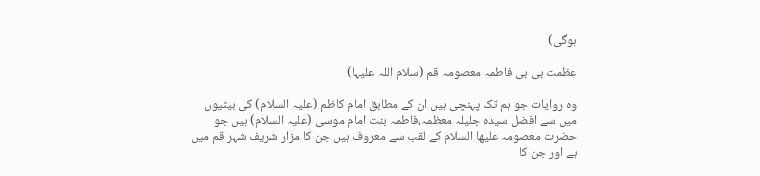ہوگی)

عظمت بی بی فاطمہ معصومہ قم (سلام اللہ علیہا)

وہ روایات جو ہم تک پہنچی ہیں ان کے مطابق امام کاظم (علیہ السلام) کی بیٹیوں میں سے افضل سیدہ جلیلہ معظمہ،فاطمہ بنت امام موسی (علیہ السلام) ہیں جو حضرت معصومہ علیھا السلام کے لقب سے معروف ہیں جن کا مزار شریف شہر قم میں ہے اور جن کا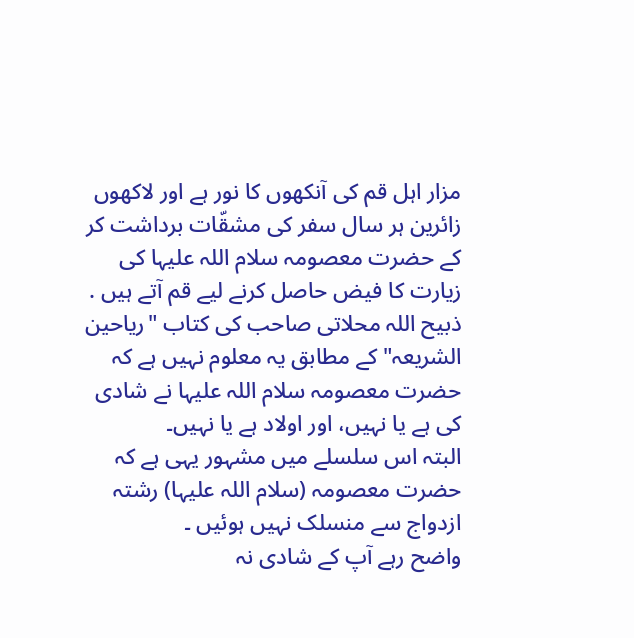مزار اہل قم کی آنکھوں کا نور ہے اور لاکھوں زائرین ہر سال سفر کی مشقّات برداشت کر کے حضرت معصومہ سلام اللہ علیہا کی زیارت کا فیض حاصل کرنے لیے قم آتے ہیں .
ذبیح اللہ محلاتی صاحب کی کتاب "ریاحین الشریعہ" کے مطابق یہ معلوم نہیں ہے کہ حضرت معصومہ سلام اللہ علیہا نے شادی کی ہے یا نہیں، اور اولاد ہے یا نہیں۔
البتہ اس سلسلے میں مشہور یہی ہے کہ حضرت معصومہ (سلام اللہ علیہا) رشتہ ازدواج سے منسلک نہیں ہوئیں ۔
واضح رہے آپ کے شادی نہ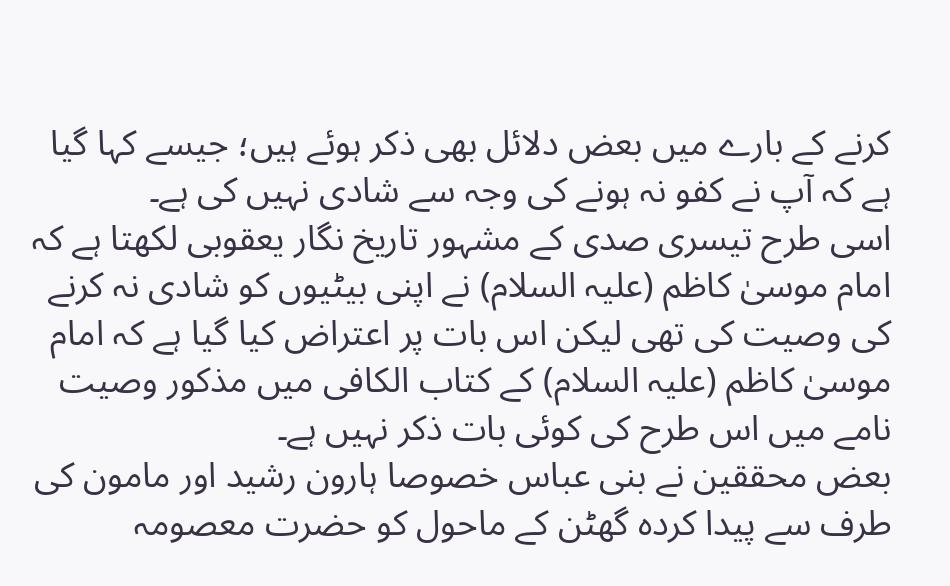کرنے کے بارے میں بعض دلائل بھی ذکر ہوئے ہیں؛ جیسے کہا گیا ہے کہ آپ نے کفو نہ ہونے کی وجہ سے شادی نہیں کی ہے۔
اسی طرح تیسری صدی کے مشہور تاریخ نگار یعقوبی لکھتا ہے کہ امام موسیٰ کاظم (علیہ السلام) نے اپنی بیٹیوں کو شادی نہ کرنے کی وصیت کی تھی لیکن اس بات پر اعتراض کیا گیا ہے کہ امام موسیٰ کاظم (علیہ السلام) کے کتاب الکافی میں مذکور وصیت نامے میں اس طرح کی کوئی بات ذکر نہیں ہے۔
بعض محققین نے بنی عباس خصوصا ہارون رشید اور مامون کی طرف سے پیدا کردہ گھٹن کے ماحول کو حضرت معصومہ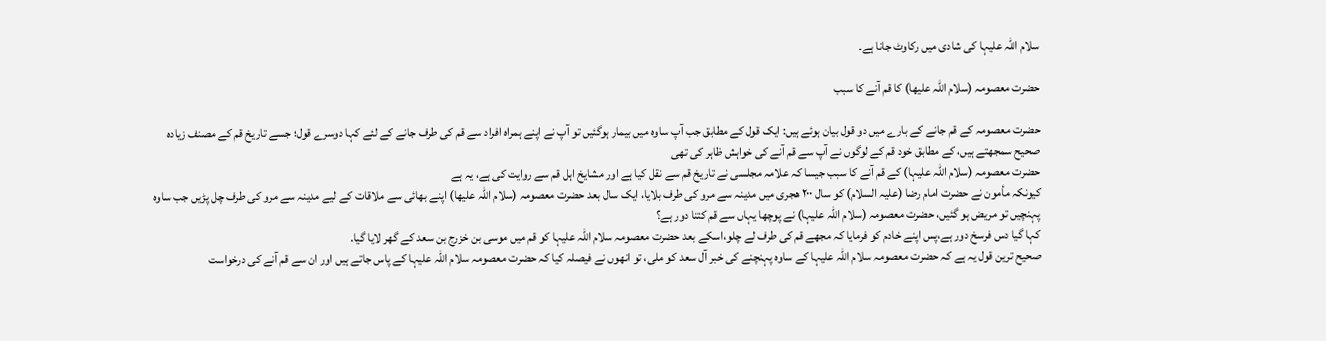سلام اللہ علیہا کی شادی میں رکاوٹ جانا ہے۔

حضرت معصومہ (سلام اللہ علیھا) کا قم آنے کا سبب

حضرت معصومہ کے قم جانے کے بارے میں دو قول بیان ہوئے ہیں: ایک قول کے مطابق جب آپ ساوہ میں بیمار ہوگئیں تو آپ نے اپنے ہمراہ افراد سے قم کی طرف جانے کے لئے کہا دوسرے قول؛ جسے تاریخ قم کے مصنف زیادہ صحیح سمجھتے ہیں، کے مطابق خود قم کے لوگوں نے آپ سے قم آنے کی خواہش ظاہر کی تھی
حضرت معصومہ (سلام اللہ علیہا) کے قم آنے کا سبب جیسا کہ علامہ مجلسی نے تاریخ قم سے نقل کیا ہے اور مشایخ اہل قم سے روایت کی ہے، یہ ہے
کیونکہ مأمون نے حضرت امام رضا (علیہ السلام) کو سال ۲۰۰ ھجری میں مدینہ سے مرو کی طرف بلایا، ایک سال بعد حضرت معصومہ (سلام اللہ علیھا) اپنے بھائی سے ملاقات کے لیے مدینہ سے مرو کی طرف چل پڑیں جب ساوہ پہنچیں تو مریض ہو گئیں، حضرت معصومہ (سلام اللہ علیہا) نے پوچھا یہاں سے قم کتنا دور ہے؟
کہا گیا دس فرسخ دور ہے،پس اپنے خادم کو فرمایا کہ مجھے قم کی طرف لے چلو،اسکے بعد حضرت معصومہ سلام اللہ علیہا کو قم میں موسی بن خزرج بن سعد کے گھر لایا گیا.
صحیح ترین قول یہ ہے کہ حضرت معصومہ سلام اللہ علیہا کے ساوہ پہنچنے کی خبر آل سعد کو ملی، تو انھوں نے فیصلہ کیا کہ حضرت معصومہ سلام اللہ علیہا کے پاس جاتے ہیں اور ان سے قم آنے کی درخواست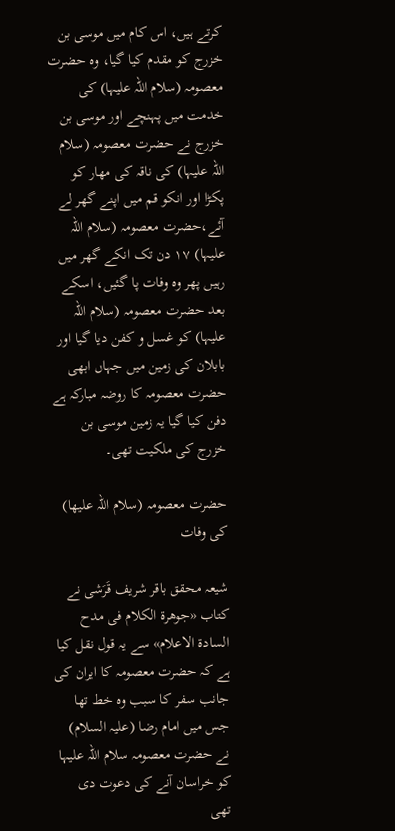کرتے ہیں، اس کام میں موسی بن خزرج کو مقدم کیا گیا، وہ حضرت معصومہ (سلام اللہ علیہا) کی خدمت میں پہنچے اور موسی بن خزرج نے حضرت معصومہ (سلام اللہ علیہا) کی ناقہ کی مھار کو پکڑا اور انکو قم میں اپنے گھر لے آئے،حضرت معصومہ (سلام اللہ علیہا) ۱۷ دن تک انکے گھر میں رہیں پھر وہ وفات پا گئیں، اسکے بعد حضرت معصومہ (سلام اللہ علیہا) کو غسل و کفن دیا گیا اور بابلان کی زمین میں جہاں ابھی حضرت معصومہ کا روضہ مبارکہ ہے دفن کیا گیا یہ زمین موسی بن خزرج کی ملکیت تھی۔

حضرت معصومہ (سلام اللہ علیھا) کی وفات

شیعہ محقق باقر شریف قَرَشی نے کتاب «جوهرة الکلام فی مدح السادة الاعلام» سے یہ قول نقل کیا ہے کہ حضرت معصومہ کا ایران کی جانب سفر کا سبب وہ خط تھا جس میں امام رضا (علیہ السلام) نے حضرت معصومہ سلام اللہ علیہا کو خراسان آنے کی دعوت دی تھی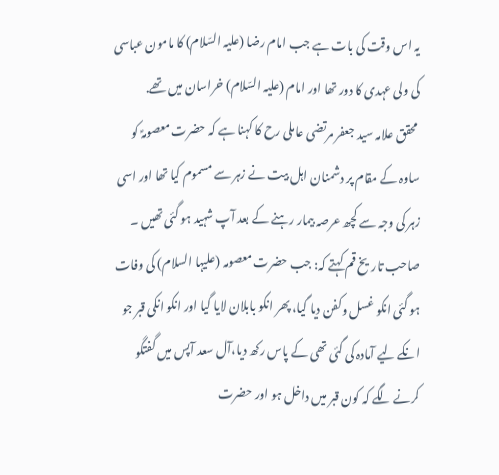یہ اس وقت کی بات ہے جب امام رضا (علیہ السّلام) کا مامون عباسی کی ولی عہدی کا دور تھا اور امام (علیہ السّلام) خراسان میں تھے.
 محقق علامہ سید جعفر مرتضی عاملی رح کا کہنا ہے کہ حضرت معصومہؑ کو ساوہ کے مقام پر دشمنان اہل بیت نے زہر سے مسموم کیا تھا اور اسی زہر کی وجہ سے کچھ عرصہ بیمار رہنے کے بعد آپ شہید ہو گئی تھیں ۔
صاحب تاریخ قم کہتے کہ: جب حضرت معصومہ (علیہا السلام) کی وفات ہو گئی انکو غسل وکفن دیا گیا، پھر انکو بابلان لایا گیا اور انکو انکی قبر جو انکے لیے آمادہ کی گئی تھی کے پاس رکھ دیا،آل سعد آپس میں گفتگو کرنے لگے کہ کون قبر میں داخل ہو اور حضرت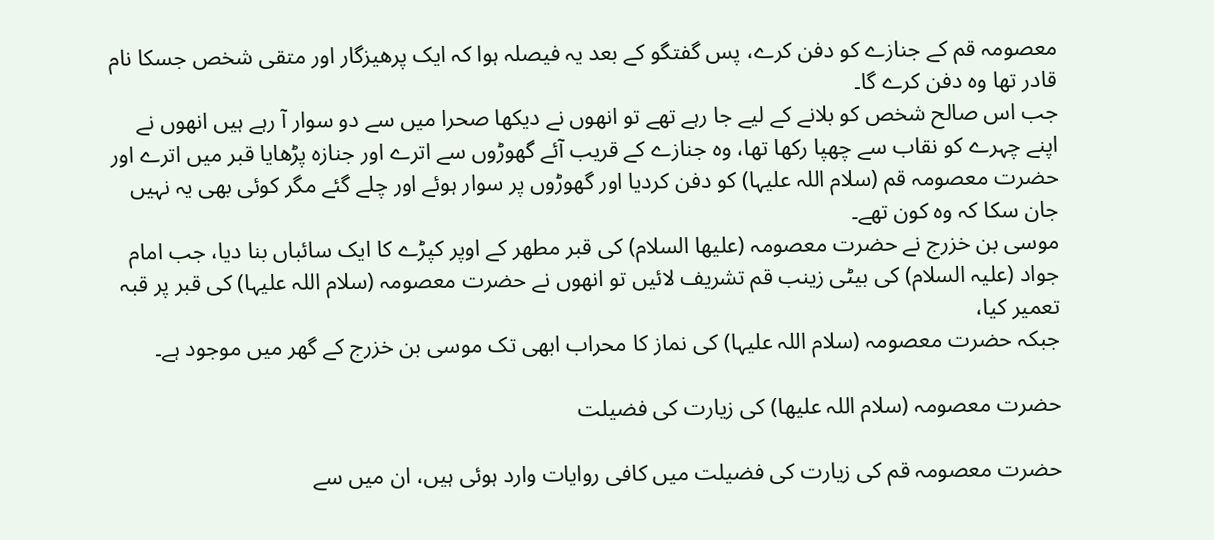معصومہ قم کے جنازے کو دفن کرے، پس گفتگو کے بعد یہ فیصلہ ہوا کہ ایک پرھیزگار اور متقی شخص جسکا نام قادر تھا وہ دفن کرے گا۔
جب اس صالح شخص کو بلانے کے لیے جا رہے تھے تو انھوں نے دیکھا صحرا میں سے دو سوار آ رہے ہیں انھوں نے اپنے چہرے کو نقاب سے چھپا رکھا تھا، وہ جنازے کے قریب آئے گھوڑوں سے اترے اور جنازہ پڑھایا قبر میں اترے اور حضرت معصومہ قم (سلام اللہ علیہا) کو دفن کردیا اور گھوڑوں پر سوار ہوئے اور چلے گئے مگر کوئی بھی یہ نہیں جان سکا کہ وہ کون تھے۔
موسی بن خزرج نے حضرت معصومہ (علیھا السلام) کی قبر مطھر کے اوپر کپڑے کا ایک سائباں بنا دیا، جب امام جواد (علیہ السلام) کی بیٹی زینب قم تشریف لائیں تو انھوں نے حضرت معصومہ (سلام اللہ علیہا) کی قبر پر قبہ تعمیر کیا،
جبکہ حضرت معصومہ (سلام اللہ علیہا) کی نماز کا محراب ابھی تک موسی بن خزرج کے گھر میں موجود ہے۔

حضرت معصومہ (سلام اللہ علیھا) کی زیارت کی فضیلت

حضرت معصومہ قم کی زیارت کی فضیلت میں کافی روایات وارد ہوئی ہیں، ان میں سے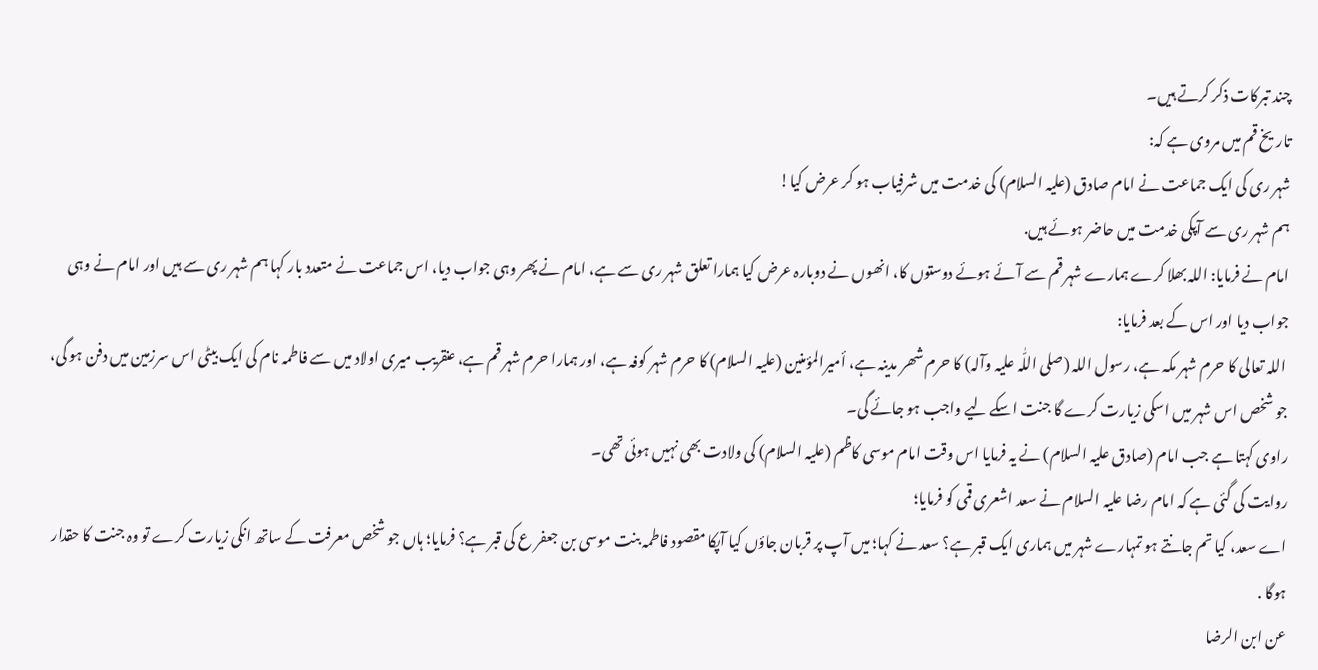چند تبرکات ذکر کرتے ہیں۔
تاریخ قم میں مروی ہے کہ:
شہر ری کی ایک جماعت نے امام صادق (علیہ السلام) کی خدمت میں شرفیاب ہو کر عرض کیا!
ہم شہر ری سے آپکی خدمت میں حاضر ہوئے ہیں.
امام نے فرمایا: اللہ بھلا کرے ہمارے شہر قم سے آئے ہوئے دوستوں کا، انھوں نے دوبارہ عرض کیا ہمارا تعلق شہر ری سے ہے، امام نے پھر وہی جواب دیا، اس جماعت نے متعدد بار کہا ہم شہر ری سے ہیں اور امام نے وہی جواب دیا اور اس کے بعد فرمایا:
 اللہ تعالی کا حرم شہر مکہ ہے، رسول اللہ (صلی اللّٰہ علیہ وآلہ) کا حرم شھر مدینہ ہے، أمیرالمؤمنین (علیہ السلام) کا حرم شہر کوفہ ہے، اور ہمارا حرم شہر قم ہے، عنقریب میری اولاد میں سے فاطمہ نام کی ایک بیٹی اس سرزمین میں دفن ہو گی، جو شخص اس شہر میں اسکی زیارت کرے گا جنت اسکے لیے واجب ہو جائے گی۔
راوی کہتا ہے جب امام (صادق علیہ السلام) نے یہ فرمایا اس وقت امام موسی کاظم (علیہ السلام) کی ولادت بھی نہیں ہوئی تھی۔
روایت کی گئی ہے کہ امام رضا علیہ السلام نے سعد اشعری قمی کو فرمایا؛
اے سعد، کیا تم جانتے ہو تمہارے شہر میں ہماری ایک قبر ہے؟ سعد نے کہا؛ میں آپ پر قربان جاؤں کیا آپکا مقصود فاطمہ بنت موسی بن جعفر ع کی قبر ہے؟ فرمایا؛ ہاں جو شخص معرفت کے ساتھ انکی زیارت کرے تو وہ جنت کا حقدار ہوگا .
عن ابن الرضا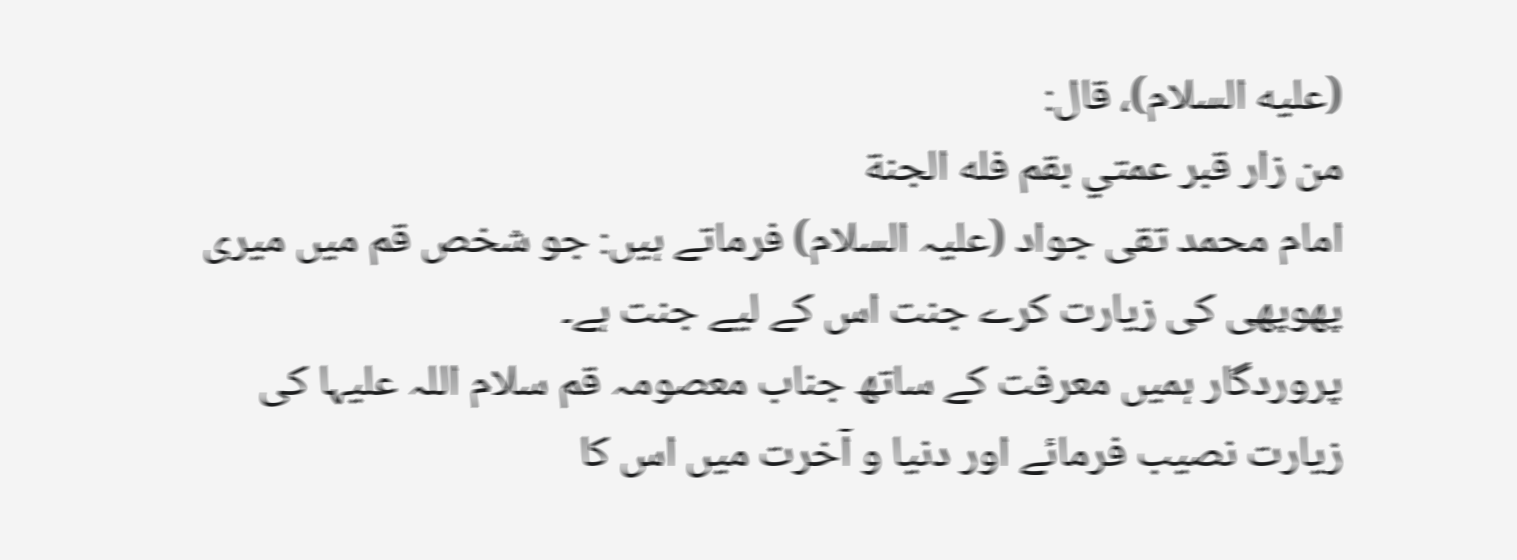(عليه السلام)، قال:
من زار قبر عمتي بقم فله الجنة
امام محمد تقی جواد (علیہ السلام) فرماتے ہیں: جو شخص قم میں میری پھوپھی کی زیارت کرے جنت اس کے لیے جنت ہے۔
پروردگار ہمیں معرفت کے ساتھ جناب معصومہ قم سلام اللہ علیہا کی زیارت نصیب فرمائے اور دنیا و آخرت میں اس کا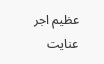عظیم اجر عنایت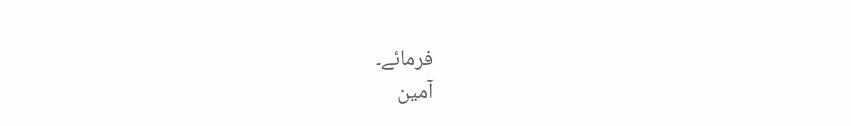فرمائے۔
آمین